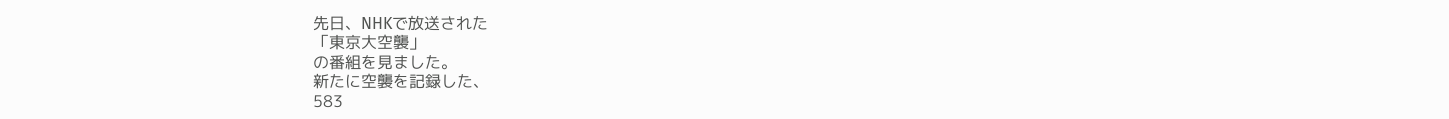先日、NHKで放送された
「東京大空襲」
の番組を見ました。
新たに空襲を記録した、
583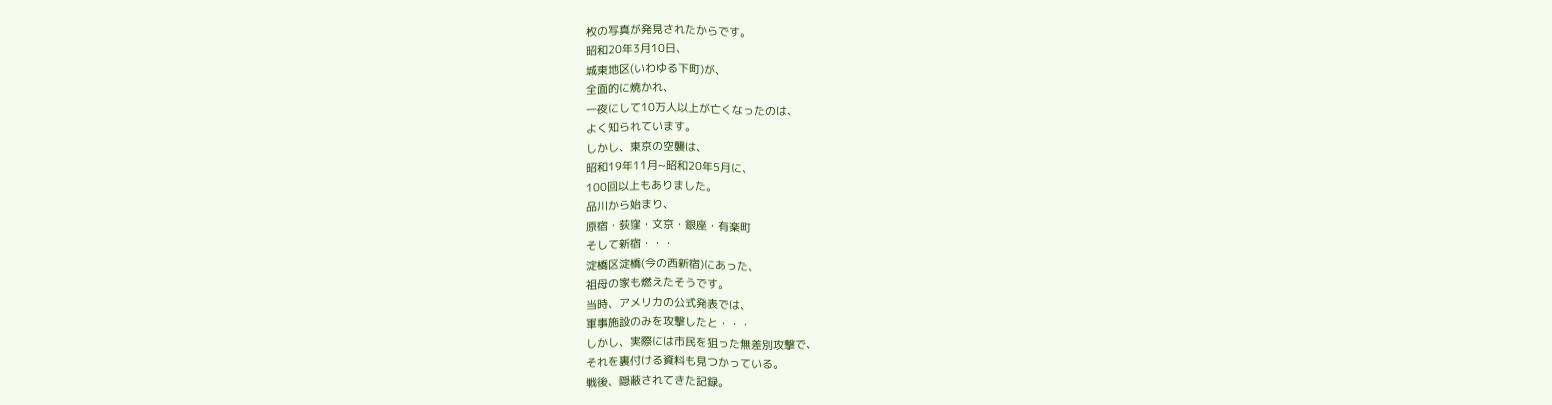枚の写真が発見されたからです。
昭和20年3月10日、
城東地区(いわゆる下町)が、
全面的に焼かれ、
一夜にして10万人以上が亡くなったのは、
よく知られています。
しかし、東京の空襲は、
昭和19年11月~昭和20年5月に、
100回以上もありました。
品川から始まり、
原宿・荻窪・文京・銀座・有楽町
そして新宿・・・
淀橋区淀橋(今の西新宿)にあった、
祖母の家も燃えたそうです。
当時、アメリカの公式発表では、
軍事施設のみを攻撃したと・・・
しかし、実際には市民を狙った無差別攻撃で、
それを裏付ける資料も見つかっている。
戦後、隠蔽されてきた記録。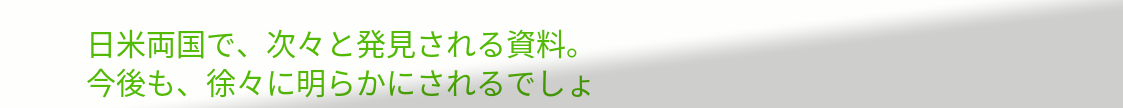日米両国で、次々と発見される資料。
今後も、徐々に明らかにされるでしょ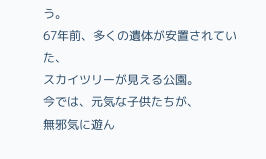う。
67年前、多くの遺体が安置されていた、
スカイツリーが見える公園。
今では、元気な子供たちが、
無邪気に遊ん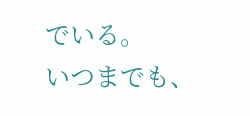でいる。
いつまでも、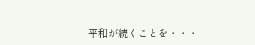平和が続くことを・・・